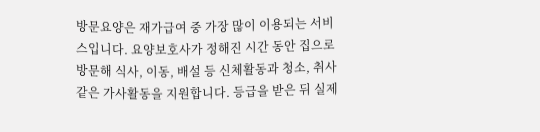방문요양은 재가급여 중 가장 많이 이용되는 서비스입니다. 요양보호사가 정해진 시간 동안 집으로 방문해 식사, 이동, 배설 등 신체활동과 청소, 취사 같은 가사활동을 지원합니다. 등급을 받은 뒤 실제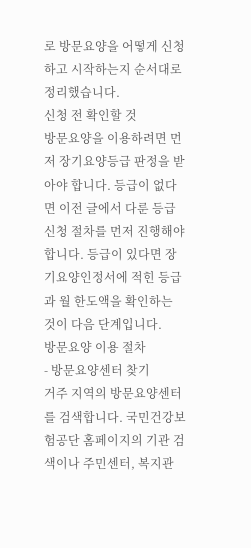로 방문요양을 어떻게 신청하고 시작하는지 순서대로 정리했습니다.
신청 전 확인할 것
방문요양을 이용하려면 먼저 장기요양등급 판정을 받아야 합니다. 등급이 없다면 이전 글에서 다룬 등급 신청 절차를 먼저 진행해야 합니다. 등급이 있다면 장기요양인정서에 적힌 등급과 월 한도액을 확인하는 것이 다음 단계입니다.
방문요양 이용 절차
- 방문요양센터 찾기
거주 지역의 방문요양센터를 검색합니다. 국민건강보험공단 홈페이지의 기관 검색이나 주민센터, 복지관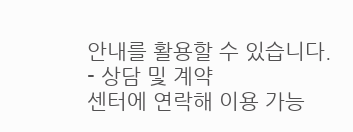안내를 활용할 수 있습니다.
- 상담 및 계약
센터에 연락해 이용 가능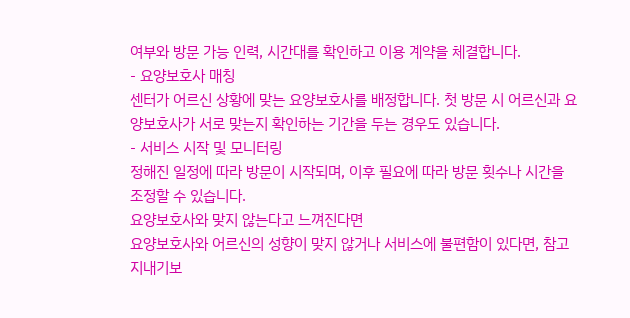여부와 방문 가능 인력, 시간대를 확인하고 이용 계약을 체결합니다.
- 요양보호사 매칭
센터가 어르신 상황에 맞는 요양보호사를 배정합니다. 첫 방문 시 어르신과 요양보호사가 서로 맞는지 확인하는 기간을 두는 경우도 있습니다.
- 서비스 시작 및 모니터링
정해진 일정에 따라 방문이 시작되며, 이후 필요에 따라 방문 횟수나 시간을 조정할 수 있습니다.
요양보호사와 맞지 않는다고 느껴진다면
요양보호사와 어르신의 성향이 맞지 않거나 서비스에 불편함이 있다면, 참고 지내기보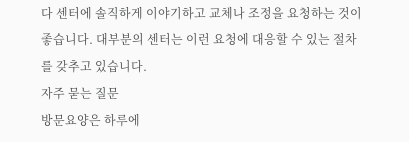다 센터에 솔직하게 이야기하고 교체나 조정을 요청하는 것이 좋습니다. 대부분의 센터는 이런 요청에 대응할 수 있는 절차를 갖추고 있습니다.
자주 묻는 질문
방문요양은 하루에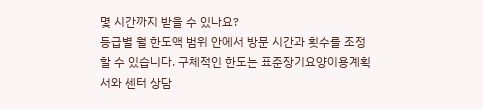몇 시간까지 받을 수 있나요?
등급별 월 한도액 범위 안에서 방문 시간과 횟수를 조정할 수 있습니다. 구체적인 한도는 표준장기요양이용계획서와 센터 상담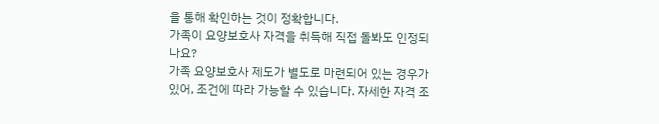을 통해 확인하는 것이 정확합니다.
가족이 요양보호사 자격을 취득해 직접 돌봐도 인정되나요?
가족 요양보호사 제도가 별도로 마련되어 있는 경우가 있어, 조건에 따라 가능할 수 있습니다. 자세한 자격 조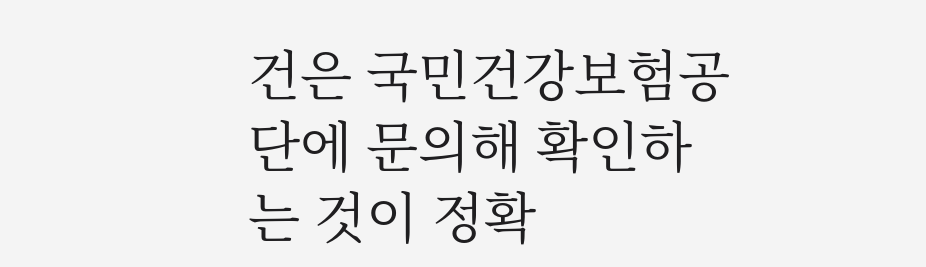건은 국민건강보험공단에 문의해 확인하는 것이 정확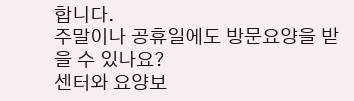합니다.
주말이나 공휴일에도 방문요양을 받을 수 있나요?
센터와 요양보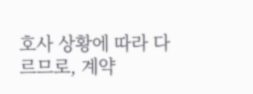호사 상황에 따라 다르므로, 계약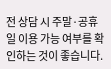전 상담 시 주말·공휴일 이용 가능 여부를 확인하는 것이 좋습니다.